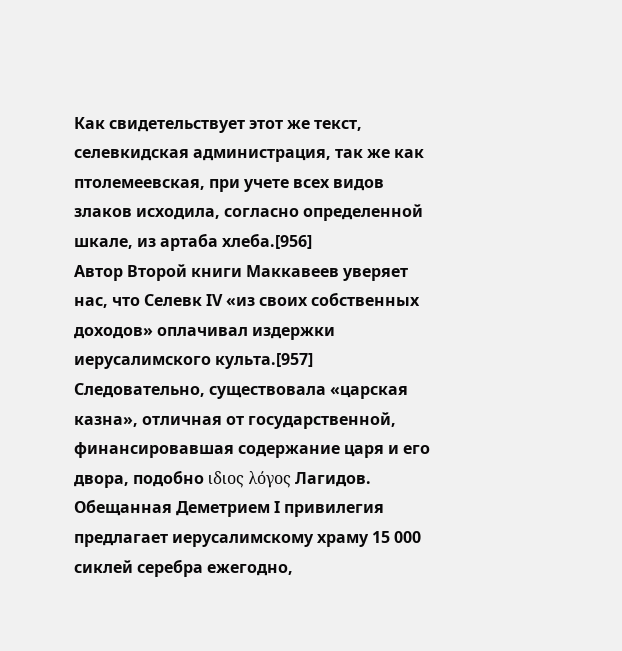Как свидетельствует этот же текст, селевкидская администрация, так же как птолемеевская, при учете всех видов злаков исходила, согласно определенной шкале, из артаба хлеба.[956]
Автор Второй книги Маккавеев уверяет нас, что Селевк IV «из своих собственных доходов» оплачивал издержки иерусалимского культа.[957] Следовательно, существовала «царская казна», отличная от государственной, финансировавшая содержание царя и его двора, подобно ιδιος λόγος Лагидов. Обещанная Деметрием I привилегия предлагает иерусалимскому храму 15 000 сиклей серебра ежегодно,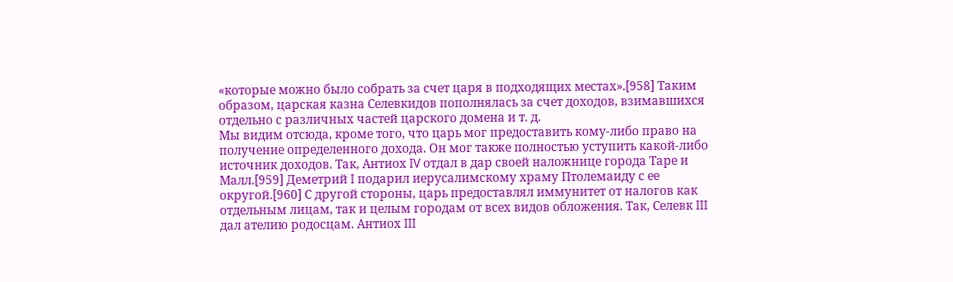«которые можно было собрать за счет царя в подходящих местах».[958] Таким образом, царская казна Селевкидов пополнялась за счет доходов, взимавшихся отдельно с различных частей царского домена и т. д.
Мы видим отсюда, кроме того, что царь мог предоставить кому-либо право на получение определенного дохода. Он мог также полностью уступить какой-либо источник доходов. Так, Антиох IV отдал в дар своей наложнице города Таре и Малл.[959] Деметрий I подарил иерусалимскому храму Птолемаиду с ее округой.[960] С другой стороны, царь предоставлял иммунитет от налогов как отдельным лицам, так и целым городам от всех видов обложения. Так, Селевк III дал ателию родосцам. Антиох III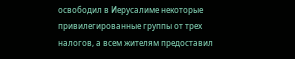освободил в Иерусалиме некоторые привилегированные группы от трех налогов, а всем жителям предоставил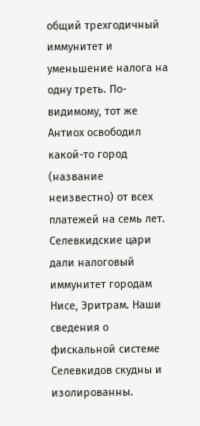общий трехгодичный иммунитет и уменьшение налога на одну треть. По-видимому, тот же Антиох освободил какой-то город (название неизвестно) от всех платежей на семь лет. Селевкидские цари дали налоговый иммунитет городам Нисе, Эритрам. Наши сведения о фискальной системе Селевкидов скудны и изолированны.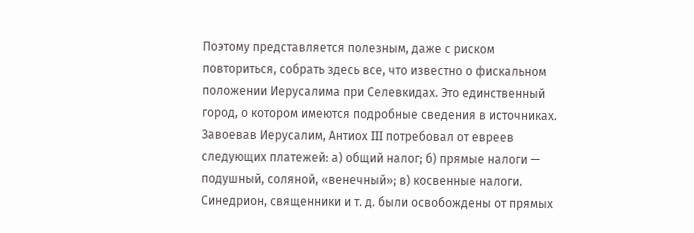Поэтому представляется полезным, даже с риском повториться, собрать здесь все, что известно о фискальном положении Иерусалима при Селевкидах. Это единственный город, о котором имеются подробные сведения в источниках.
Завоевав Иерусалим, Антиох III потребовал от евреев следующих платежей: а) общий налог; б) прямые налоги — подушный, соляной, «венечный»; в) косвенные налоги. Синедрион, священники и т. д. были освобождены от прямых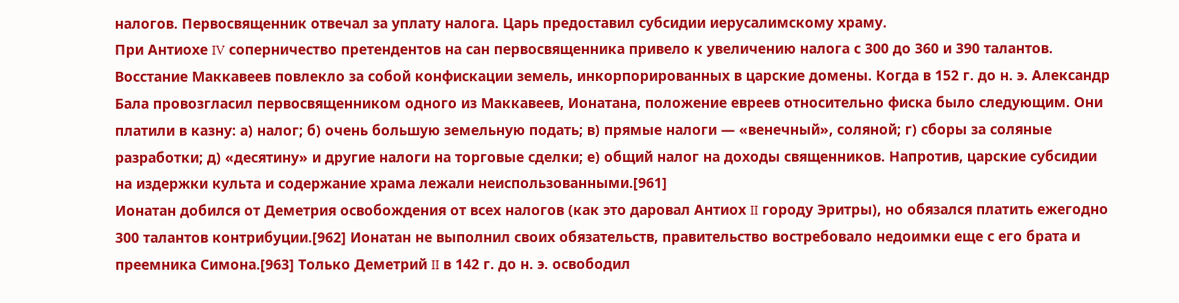налогов. Первосвященник отвечал за уплату налога. Царь предоставил субсидии иерусалимскому храму.
При Антиохе IV соперничество претендентов на сан первосвященника привело к увеличению налога с 300 до 360 и 390 талантов. Восстание Маккавеев повлекло за собой конфискации земель, инкорпорированных в царские домены. Когда в 152 г. до н. э. Александр Бала провозгласил первосвященником одного из Маккавеев, Ионатана, положение евреев относительно фиска было следующим. Они платили в казну: а) налог; б) очень большую земельную подать; в) прямые налоги — «венечный», соляной; г) сборы за соляные разработки; д) «десятину» и другие налоги на торговые сделки; е) общий налог на доходы священников. Напротив, царские субсидии на издержки культа и содержание храма лежали неиспользованными.[961]
Ионатан добился от Деметрия освобождения от всех налогов (как это даровал Антиох II городу Эритры), но обязался платить ежегодно 300 талантов контрибуции.[962] Ионатан не выполнил своих обязательств, правительство востребовало недоимки еще с его брата и преемника Симона.[963] Только Деметрий II в 142 г. до н. э. освободил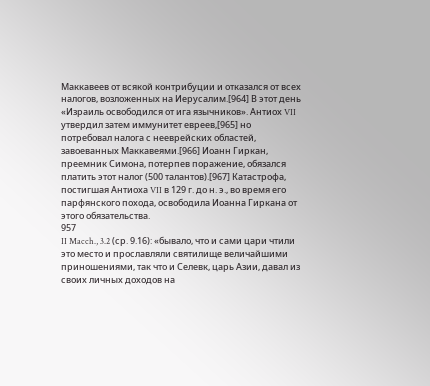Маккавеев от всякой контрибуции и отказался от всех налогов, возложенных на Иерусалим.[964] В этот день «Израиль освободился от ига язычников». Антиох VII утвердил затем иммунитет евреев,[965] но потребовал налога с нееврейских областей, завоеванных Маккавеями.[966] Иоанн Гиркан, преемник Симона, потерпев поражение, обязался платить этот налог (500 талантов).[967] Катастрофа, постигшая Антиоха VII в 129 г. до н. э., во время его парфянского похода, освободила Иоанна Гиркана от этого обязательства.
957
II Macch., 3.2 (ср. 9.16): «бывало, что и сами цари чтили это место и прославляли святилище величайшими приношениями, так что и Селевк, царь Азии, давал из своих личных доходов на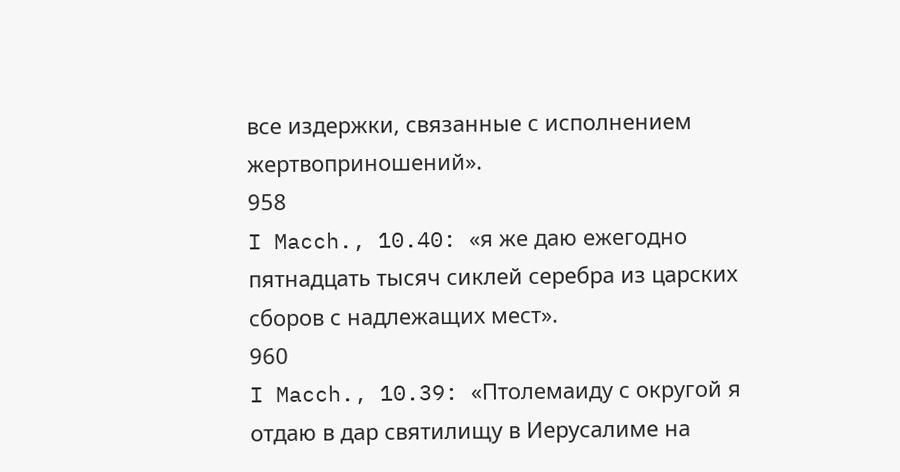все издержки, связанные с исполнением жертвоприношений».
958
I Macch., 10.40: «я же даю ежегодно пятнадцать тысяч сиклей серебра из царских сборов с надлежащих мест».
960
I Macch., 10.39: «Птолемаиду с округой я отдаю в дар святилищу в Иерусалиме на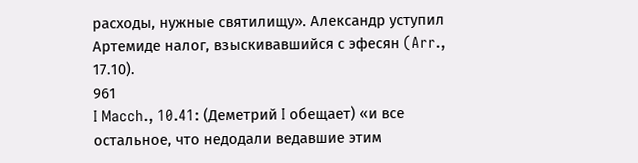расходы, нужные святилищу». Александр уступил Артемиде налог, взыскивавшийся с эфесян (Arr., 17.10).
961
I Macch., 10.41: (Деметрий I обещает) «и все остальное, что недодали ведавшие этим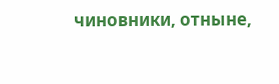чиновники, отныне,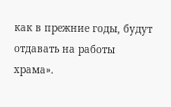как в прежние годы, будут отдавать на работы храма».